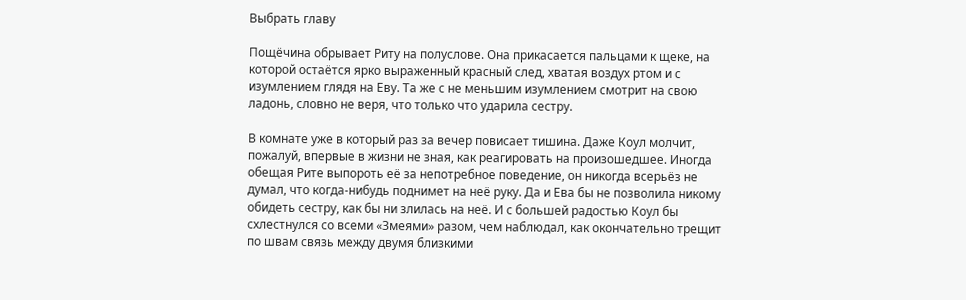Выбрать главу

Пощёчина обрывает Риту на полуслове. Она прикасается пальцами к щеке, на которой остаётся ярко выраженный красный след, хватая воздух ртом и с изумлением глядя на Еву. Та же с не меньшим изумлением смотрит на свою ладонь, словно не веря, что только что ударила сестру.

В комнате уже в который раз за вечер повисает тишина. Даже Коул молчит, пожалуй, впервые в жизни не зная, как реагировать на произошедшее. Иногда обещая Рите выпороть её за непотребное поведение, он никогда всерьёз не думал, что когда-нибудь поднимет на неё руку. Да и Ева бы не позволила никому обидеть сестру, как бы ни злилась на неё. И с большей радостью Коул бы схлестнулся со всеми «Змеями» разом, чем наблюдал, как окончательно трещит по швам связь между двумя близкими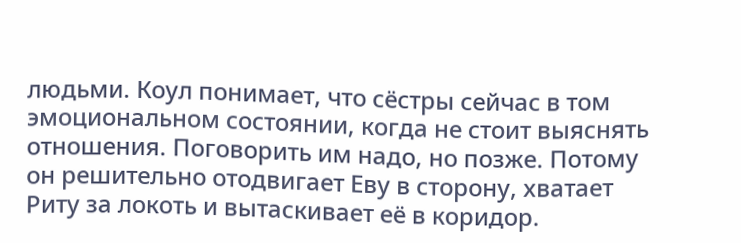людьми. Коул понимает, что сёстры сейчас в том эмоциональном состоянии, когда не стоит выяснять отношения. Поговорить им надо, но позже. Потому он решительно отодвигает Еву в сторону, хватает Риту за локоть и вытаскивает её в коридор.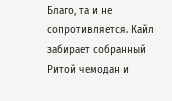Благо, та и не сопротивляется. Кайл забирает собранный Ритой чемодан и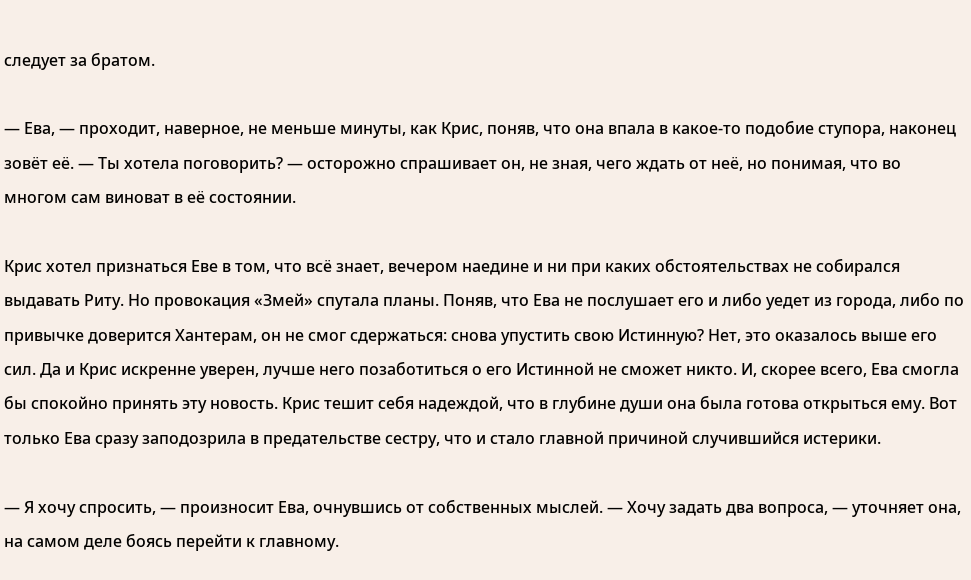следует за братом.

— Ева, — проходит, наверное, не меньше минуты, как Крис, поняв, что она впала в какое-то подобие ступора, наконец зовёт её. — Ты хотела поговорить? — осторожно спрашивает он, не зная, чего ждать от неё, но понимая, что во многом сам виноват в её состоянии.

Крис хотел признаться Еве в том, что всё знает, вечером наедине и ни при каких обстоятельствах не собирался выдавать Риту. Но провокация «Змей» спутала планы. Поняв, что Ева не послушает его и либо уедет из города, либо по привычке доверится Хантерам, он не смог сдержаться: снова упустить свою Истинную? Нет, это оказалось выше его сил. Да и Крис искренне уверен, лучше него позаботиться о его Истинной не сможет никто. И, скорее всего, Ева смогла бы спокойно принять эту новость. Крис тешит себя надеждой, что в глубине души она была готова открыться ему. Вот только Ева сразу заподозрила в предательстве сестру, что и стало главной причиной случившийся истерики.

— Я хочу спросить, — произносит Ева, очнувшись от собственных мыслей. — Хочу задать два вопроса, — уточняет она, на самом деле боясь перейти к главному.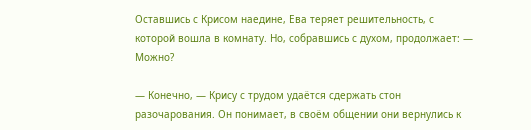Оставшись с Крисом наедине, Ева теряет решительность, с которой вошла в комнату. Но, собравшись с духом, продолжает: — Можно?

— Конечно, — Крису с трудом удаётся сдержать стон разочарования. Он понимает, в своём общении они вернулись к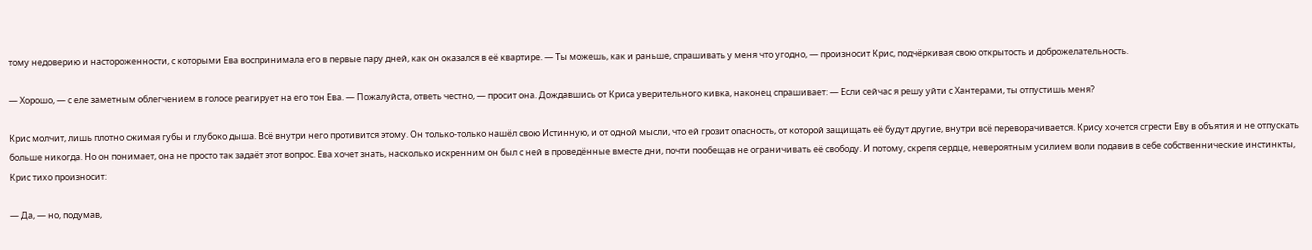тому недоверию и настороженности, с которыми Ева воспринимала его в первые пару дней, как он оказался в её квартире. — Ты можешь, как и раньше, спрашивать у меня что угодно, — произносит Крис, подчёркивая свою открытость и доброжелательность.

— Хорошо, — с еле заметным облегчением в голосе реагирует на его тон Ева. — Пожалуйста, ответь честно, — просит она. Дождавшись от Криса уверительного кивка, наконец спрашивает: — Если сейчас я решу уйти с Хантерами, ты отпустишь меня?

Крис молчит, лишь плотно сжимая губы и глубоко дыша. Всё внутри него противится этому. Он только-только нашёл свою Истинную, и от одной мысли, что ей грозит опасность, от которой защищать её будут другие, внутри всё переворачивается. Крису хочется сгрести Еву в объятия и не отпускать больше никогда. Но он понимает, она не просто так задаёт этот вопрос. Ева хочет знать, насколько искренним он был с ней в проведённые вместе дни, почти пообещав не ограничивать её свободу. И потому, скрепя сердце, невероятным усилием воли подавив в себе собственнические инстинкты, Крис тихо произносит:

— Да, — но, подумав,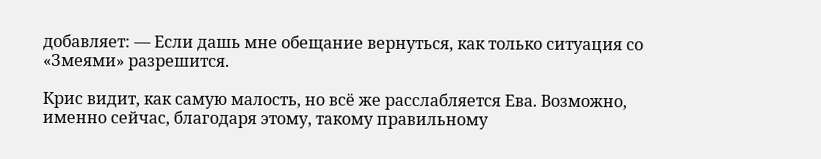добавляет: — Если дашь мне обещание вернуться, как только ситуация со «Змеями» разрешится.

Крис видит, как самую малость, но всё же расслабляется Ева. Возможно, именно сейчас, благодаря этому, такому правильному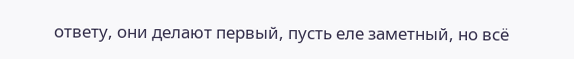ответу, они делают первый, пусть еле заметный, но всё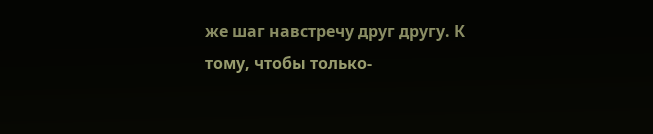же шаг навстречу друг другу. К тому, чтобы только-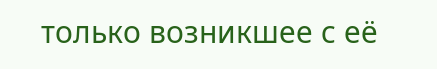только возникшее с её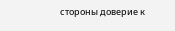стороны доверие к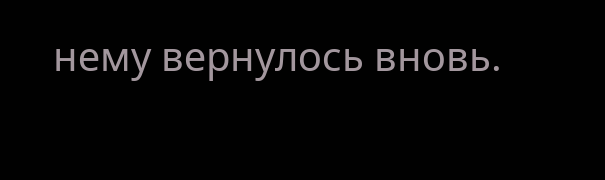нему вернулось вновь.